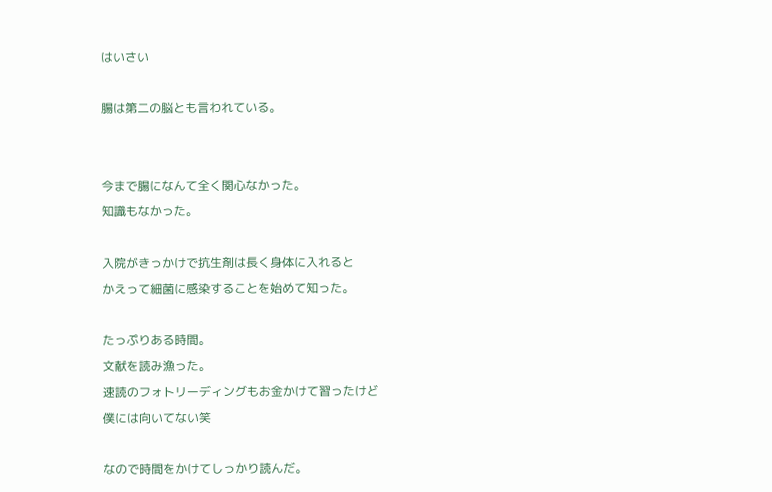はいさい

腸は第二の脳とも言われている。


今まで腸になんて全く関心なかった。
知識もなかった。

入院がきっかけで抗生剤は長く身体に入れると
かえって細菌に感染することを始めて知った。

たっぷりある時間。
文献を読み漁った。
速読のフォトリーディングもお金かけて習ったけど
僕には向いてない笑

なので時間をかけてしっかり読んだ。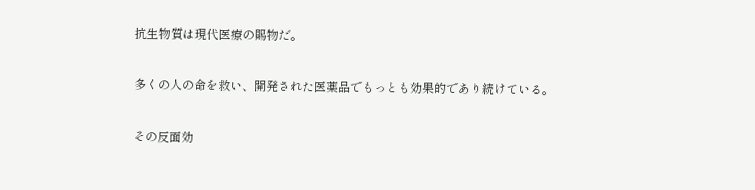抗生物質は現代医療の賜物だ。

多くの人の命を救い、開発された医薬品でもっとも効果的であり続けている。

その反面効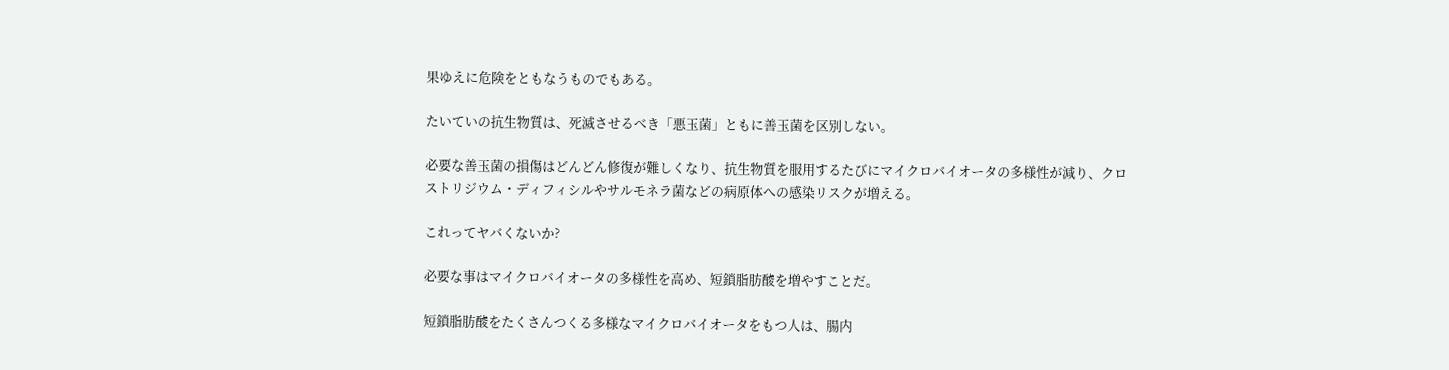果ゆえに危険をともなうものでもある。

たいていの抗生物質は、死滅させるべき「悪玉菌」ともに善玉菌を区別しない。

必要な善玉菌の損傷はどんどん修復が難しくなり、抗生物質を服用するたびにマイクロバイオータの多様性が減り、クロストリジウム・ディフィシルやサルモネラ菌などの病原体への感染リスクが増える。

これってヤバくないか?

必要な事はマイクロバイオータの多様性を高め、短鎖脂肪酸を増やすことだ。

短鎖脂肪酸をたくさんつくる多様なマイクロバイオータをもつ人は、腸内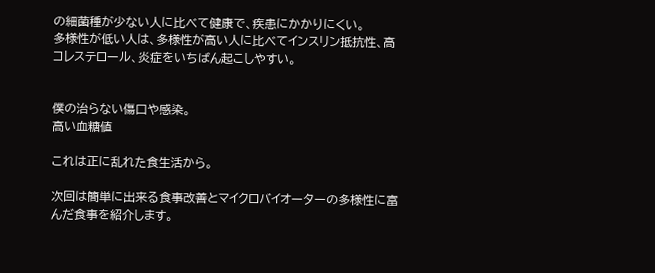の細菌種が少ない人に比べて健康で、疾患にかかりにくい。
多様性が低い人は、多様性が高い人に比べてインスリン抵抗性、高コレステロール、炎症をいちばん起こしやすい。


僕の治らない傷口や感染。
高い血糖値

これは正に乱れた食生活から。

次回は簡単に出来る食事改善とマイクロバイオーターの多様性に富んだ食事を紹介します。